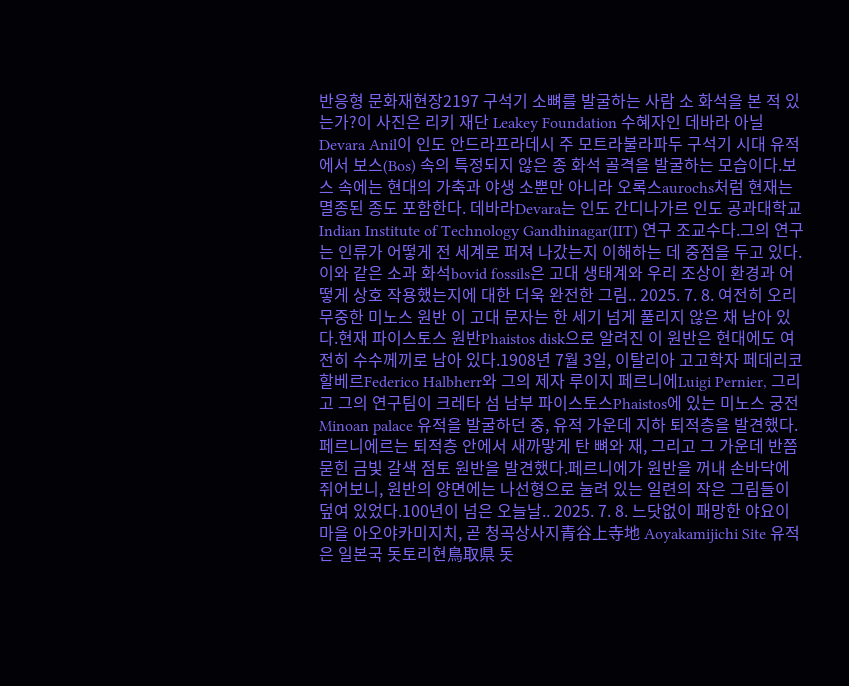반응형 문화재현장2197 구석기 소뼈를 발굴하는 사람 소 화석을 본 적 있는가?이 사진은 리키 재단 Leakey Foundation 수혜자인 데바라 아닐Devara Anil이 인도 안드라프라데시 주 모트라불라파두 구석기 시대 유적에서 보스(Bos) 속의 특정되지 않은 종 화석 골격을 발굴하는 모습이다.보스 속에는 현대의 가축과 야생 소뿐만 아니라 오록스aurochs처럼 현재는 멸종된 종도 포함한다. 데바라Devara는 인도 간디나가르 인도 공과대학교 Indian Institute of Technology Gandhinagar(IIT) 연구 조교수다.그의 연구는 인류가 어떻게 전 세계로 퍼져 나갔는지 이해하는 데 중점을 두고 있다.이와 같은 소과 화석bovid fossils은 고대 생태계와 우리 조상이 환경과 어떻게 상호 작용했는지에 대한 더욱 완전한 그림.. 2025. 7. 8. 여전히 오리무중한 미노스 원반 이 고대 문자는 한 세기 넘게 풀리지 않은 채 남아 있다.현재 파이스토스 원반Phaistos disk으로 알려진 이 원반은 현대에도 여전히 수수께끼로 남아 있다.1908년 7월 3일, 이탈리아 고고학자 페데리코 할베르Federico Halbherr와 그의 제자 루이지 페르니에Luigi Pernier, 그리고 그의 연구팀이 크레타 섬 남부 파이스토스Phaistos에 있는 미노스 궁전Minoan palace 유적을 발굴하던 중, 유적 가운데 지하 퇴적층을 발견했다.페르니에르는 퇴적층 안에서 새까맣게 탄 뼈와 재, 그리고 그 가운데 반쯤 묻힌 금빛 갈색 점토 원반을 발견했다.페르니에가 원반을 꺼내 손바닥에 쥐어보니, 원반의 양면에는 나선형으로 눌려 있는 일련의 작은 그림들이 덮여 있었다.100년이 넘은 오늘날.. 2025. 7. 8. 느닷없이 패망한 야요이 마을 아오야카미지치, 곧 청곡상사지青谷上寺地 Aoyakamijichi Site 유적은 일본국 돗토리현鳥取県 돗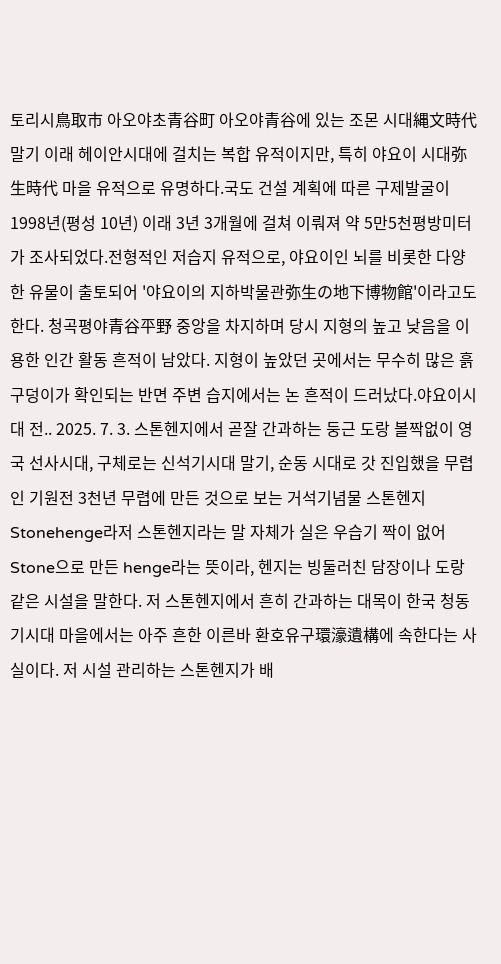토리시鳥取市 아오야초青谷町 아오야青谷에 있는 조몬 시대縄文時代 말기 이래 헤이안시대에 걸치는 복합 유적이지만, 특히 야요이 시대弥生時代 마을 유적으로 유명하다.국도 건설 계획에 따른 구제발굴이 1998년(평성 10년) 이래 3년 3개월에 걸쳐 이뤄져 약 5만5천평방미터가 조사되었다.전형적인 저습지 유적으로, 야요이인 뇌를 비롯한 다양한 유물이 출토되어 '야요이의 지하박물관弥生の地下博物館'이라고도 한다. 청곡평야青谷平野 중앙을 차지하며 당시 지형의 높고 낮음을 이용한 인간 활동 흔적이 남았다. 지형이 높았던 곳에서는 무수히 많은 흙구덩이가 확인되는 반면 주변 습지에서는 논 흔적이 드러났다.야요이시대 전.. 2025. 7. 3. 스톤헨지에서 곧잘 간과하는 둥근 도랑 볼짝없이 영국 선사시대, 구체로는 신석기시대 말기, 순동 시대로 갓 진입했을 무렵인 기원전 3천년 무렵에 만든 것으로 보는 거석기념물 스톤헨지Stonehenge라저 스톤헨지라는 말 자체가 실은 우습기 짝이 없어 Stone으로 만든 henge라는 뜻이라, 헨지는 빙둘러친 담장이나 도랑 같은 시설을 말한다. 저 스톤헨지에서 흔히 간과하는 대목이 한국 청동기시대 마을에서는 아주 흔한 이른바 환호유구環濠遺構에 속한다는 사실이다. 저 시설 관리하는 스톤헨지가 배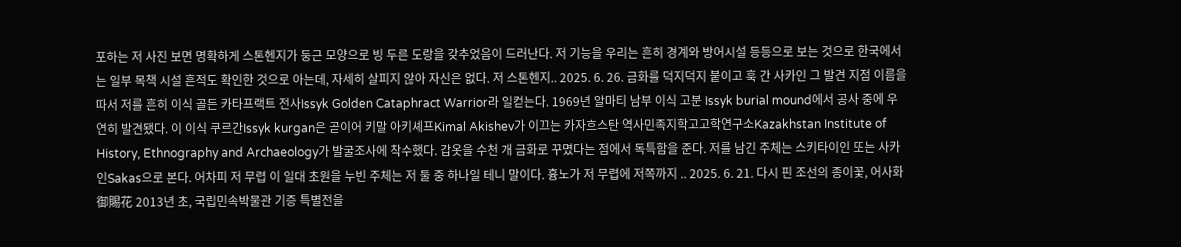포하는 저 사진 보면 명확하게 스톤헨지가 둥근 모양으로 빙 두른 도랑을 갖추었음이 드러난다. 저 기능을 우리는 흔히 경계와 방어시설 등등으로 보는 것으로 한국에서는 일부 목책 시설 흔적도 확인한 것으로 아는데, 자세히 살피지 않아 자신은 없다. 저 스톤헨지.. 2025. 6. 26. 금화를 덕지덕지 붙이고 훅 간 사카인 그 발견 지점 이름을 따서 저를 흔히 이식 골든 카타프랙트 전사Issyk Golden Cataphract Warrior라 일컫는다. 1969년 알마티 남부 이식 고분 Issyk burial mound에서 공사 중에 우연히 발견됐다. 이 이식 쿠르간Issyk kurgan은 곧이어 키말 아키셰프Kimal Akishev가 이끄는 카자흐스탄 역사민족지학고고학연구소Kazakhstan Institute of History, Ethnography and Archaeology가 발굴조사에 착수했다. 갑옷을 수천 개 금화로 꾸몄다는 점에서 독특함을 준다. 저를 남긴 주체는 스키타이인 또는 사카인Sakas으로 본다. 어차피 저 무렵 이 일대 초원을 누빈 주체는 저 둘 중 하나일 테니 말이다. 흉노가 저 무렵에 저쪽까지 .. 2025. 6. 21. 다시 핀 조선의 종이꽃, 어사화御賜花 2013년 초, 국립민속박물관 기증 특별전을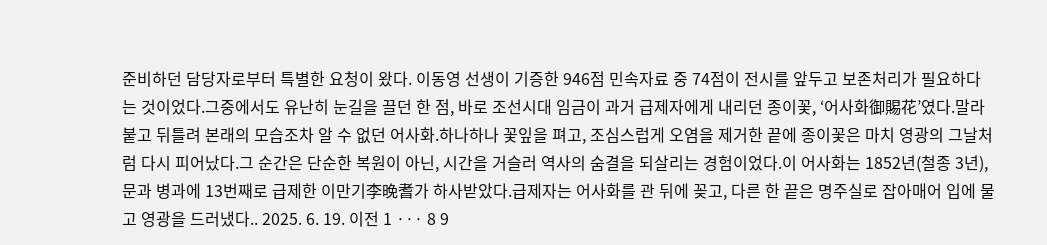준비하던 담당자로부터 특별한 요청이 왔다. 이동영 선생이 기증한 946점 민속자료 중 74점이 전시를 앞두고 보존처리가 필요하다는 것이었다.그중에서도 유난히 눈길을 끌던 한 점, 바로 조선시대 임금이 과거 급제자에게 내리던 종이꽃, ‘어사화御賜花’였다.말라붙고 뒤틀려 본래의 모습조차 알 수 없던 어사화.하나하나 꽃잎을 펴고, 조심스럽게 오염을 제거한 끝에 종이꽃은 마치 영광의 그날처럼 다시 피어났다.그 순간은 단순한 복원이 아닌, 시간을 거슬러 역사의 숨결을 되살리는 경험이었다.이 어사화는 1852년(철종 3년), 문과 병과에 13번째로 급제한 이만기李晩耆가 하사받았다.급제자는 어사화를 관 뒤에 꽂고, 다른 한 끝은 명주실로 잡아매어 입에 물고 영광을 드러냈다.. 2025. 6. 19. 이전 1 ··· 8 9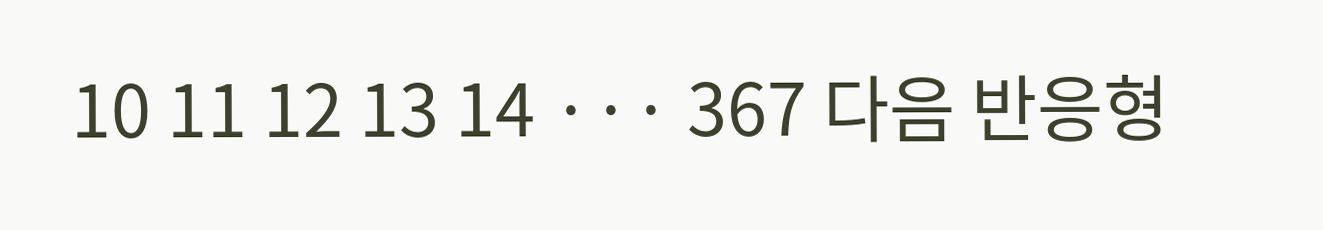10 11 12 13 14 ··· 367 다음 반응형